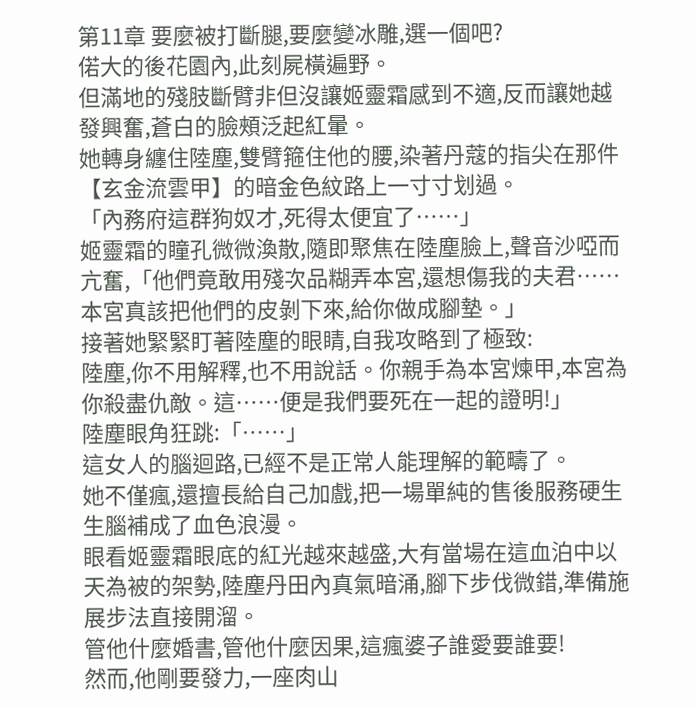第11章 要麼被打斷腿,要麼變冰雕,選一個吧?
偌大的後花園內,此刻屍橫遍野。
但滿地的殘肢斷臂非但沒讓姬靈霜感到不適,反而讓她越發興奮,蒼白的臉頰泛起紅暈。
她轉身纏住陸塵,雙臂箍住他的腰,染著丹蔻的指尖在那件【玄金流雲甲】的暗金色紋路上一寸寸划過。
「內務府這群狗奴才,死得太便宜了……」
姬靈霜的瞳孔微微渙散,隨即聚焦在陸塵臉上,聲音沙啞而亢奮,「他們竟敢用殘次品糊弄本宮,還想傷我的夫君……本宮真該把他們的皮剝下來,給你做成腳墊。」
接著她緊緊盯著陸塵的眼睛,自我攻略到了極致:
陸塵,你不用解釋,也不用說話。你親手為本宮煉甲,本宮為你殺盡仇敵。這……便是我們要死在一起的證明!」
陸塵眼角狂跳:「……」
這女人的腦迴路,已經不是正常人能理解的範疇了。
她不僅瘋,還擅長給自己加戲,把一場單純的售後服務硬生生腦補成了血色浪漫。
眼看姬靈霜眼底的紅光越來越盛,大有當場在這血泊中以天為被的架勢,陸塵丹田內真氣暗涌,腳下步伐微錯,準備施展步法直接開溜。
管他什麼婚書,管他什麼因果,這瘋婆子誰愛要誰要!
然而,他剛要發力,一座肉山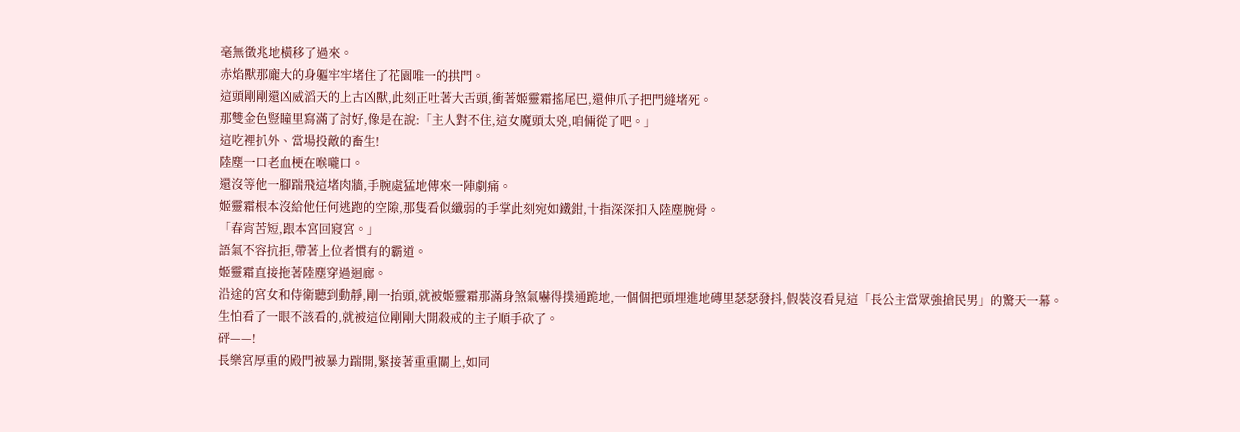毫無徵兆地橫移了過來。
赤焰獸那龐大的身軀牢牢堵住了花園唯一的拱門。
這頭剛剛還凶威滔天的上古凶獸,此刻正吐著大舌頭,衝著姬靈霜搖尾巴,還伸爪子把門縫堵死。
那雙金色豎瞳里寫滿了討好,像是在說:「主人對不住,這女魔頭太兇,咱倆從了吧。」
這吃裡扒外、當場投敵的畜生!
陸塵一口老血梗在喉嚨口。
還沒等他一腳踹飛這堵肉牆,手腕處猛地傳來一陣劇痛。
姬靈霜根本沒給他任何逃跑的空隙,那隻看似纖弱的手掌此刻宛如鐵鉗,十指深深扣入陸塵腕骨。
「春宵苦短,跟本宮回寢宮。」
語氣不容抗拒,帶著上位者慣有的霸道。
姬靈霜直接拖著陸塵穿過迴廊。
沿途的宮女和侍衛聽到動靜,剛一抬頭,就被姬靈霜那滿身煞氣嚇得撲通跪地,一個個把頭埋進地磚里瑟瑟發抖,假裝沒看見這「長公主當眾強搶民男」的驚天一幕。
生怕看了一眼不該看的,就被這位剛剛大開殺戒的主子順手砍了。
砰——!
長樂宮厚重的殿門被暴力踹開,緊接著重重關上,如同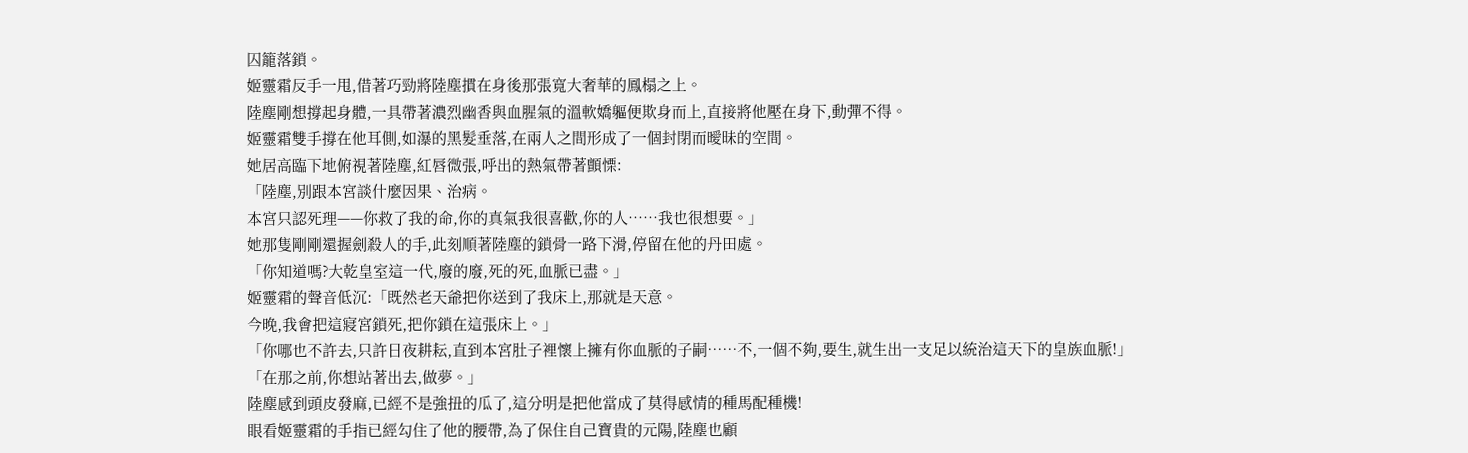囚籠落鎖。
姬靈霜反手一甩,借著巧勁將陸塵摜在身後那張寬大奢華的鳳榻之上。
陸塵剛想撐起身體,一具帶著濃烈幽香與血腥氣的溫軟嬌軀便欺身而上,直接將他壓在身下,動彈不得。
姬靈霜雙手撐在他耳側,如瀑的黑髮垂落,在兩人之間形成了一個封閉而曖昧的空間。
她居高臨下地俯視著陸塵,紅唇微張,呼出的熱氣帶著顫慄:
「陸塵,別跟本宮談什麼因果、治病。
本宮只認死理——你救了我的命,你的真氣我很喜歡,你的人……我也很想要。」
她那隻剛剛還握劍殺人的手,此刻順著陸塵的鎖骨一路下滑,停留在他的丹田處。
「你知道嗎?大乾皇室這一代,廢的廢,死的死,血脈已盡。」
姬靈霜的聲音低沉:「既然老天爺把你送到了我床上,那就是天意。
今晚,我會把這寢宮鎖死,把你鎖在這張床上。」
「你哪也不許去,只許日夜耕耘,直到本宮肚子裡懷上擁有你血脈的子嗣……不,一個不夠,要生,就生出一支足以統治這天下的皇族血脈!」
「在那之前,你想站著出去,做夢。」
陸塵感到頭皮發麻,已經不是強扭的瓜了,這分明是把他當成了莫得感情的種馬配種機!
眼看姬靈霜的手指已經勾住了他的腰帶,為了保住自己寶貴的元陽,陸塵也顧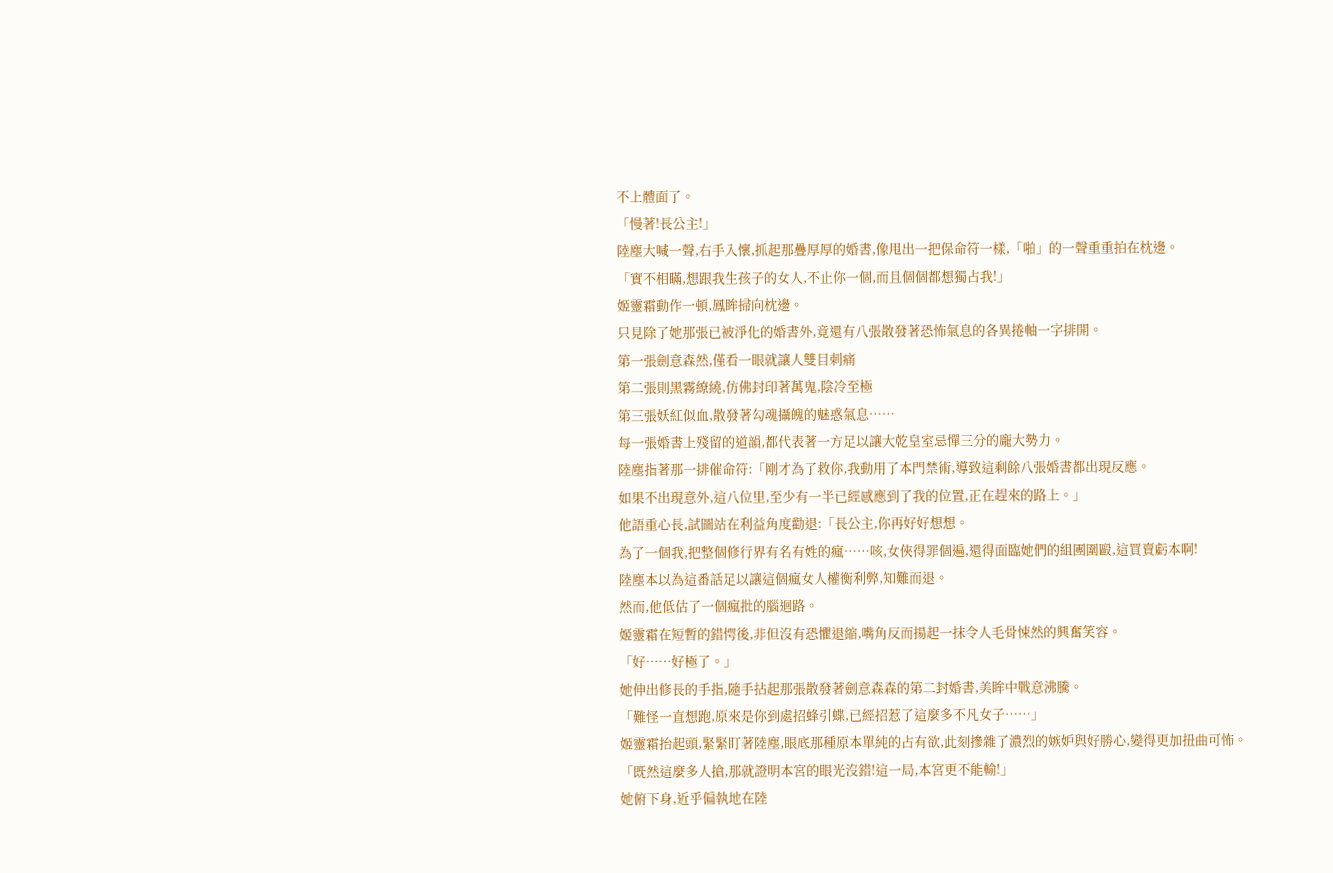不上體面了。
「慢著!長公主!」
陸塵大喊一聲,右手入懷,抓起那疊厚厚的婚書,像甩出一把保命符一樣,「啪」的一聲重重拍在枕邊。
「實不相瞞,想跟我生孩子的女人,不止你一個,而且個個都想獨占我!」
姬靈霜動作一頓,鳳眸掃向枕邊。
只見除了她那張已被淨化的婚書外,竟還有八張散發著恐怖氣息的各異捲軸一字排開。
第一張劍意森然,僅看一眼就讓人雙目刺痛
第二張則黑霧繚繞,仿佛封印著萬鬼,陰冷至極
第三張妖紅似血,散發著勾魂攝魄的魅惑氣息……
每一張婚書上殘留的道韻,都代表著一方足以讓大乾皇室忌憚三分的龐大勢力。
陸塵指著那一排催命符:「剛才為了救你,我動用了本門禁術,導致這剩餘八張婚書都出現反應。
如果不出現意外,這八位里,至少有一半已經感應到了我的位置,正在趕來的路上。」
他語重心長,試圖站在利益角度勸退:「長公主,你再好好想想。
為了一個我,把整個修行界有名有姓的瘋……咳,女俠得罪個遍,還得面臨她們的組團圍毆,這買賣虧本啊!
陸塵本以為這番話足以讓這個瘋女人權衡利弊,知難而退。
然而,他低估了一個瘋批的腦迴路。
姬靈霜在短暫的錯愕後,非但沒有恐懼退縮,嘴角反而揚起一抹令人毛骨悚然的興奮笑容。
「好……好極了。」
她伸出修長的手指,隨手拈起那張散發著劍意森森的第二封婚書,美眸中戰意沸騰。
「難怪一直想跑,原來是你到處招蜂引蝶,已經招惹了這麼多不凡女子……」
姬靈霜抬起頭,緊緊盯著陸塵,眼底那種原本單純的占有欲,此刻摻雜了濃烈的嫉妒與好勝心,變得更加扭曲可怖。
「既然這麼多人搶,那就證明本宮的眼光沒錯!這一局,本宮更不能輸!」
她俯下身,近乎偏執地在陸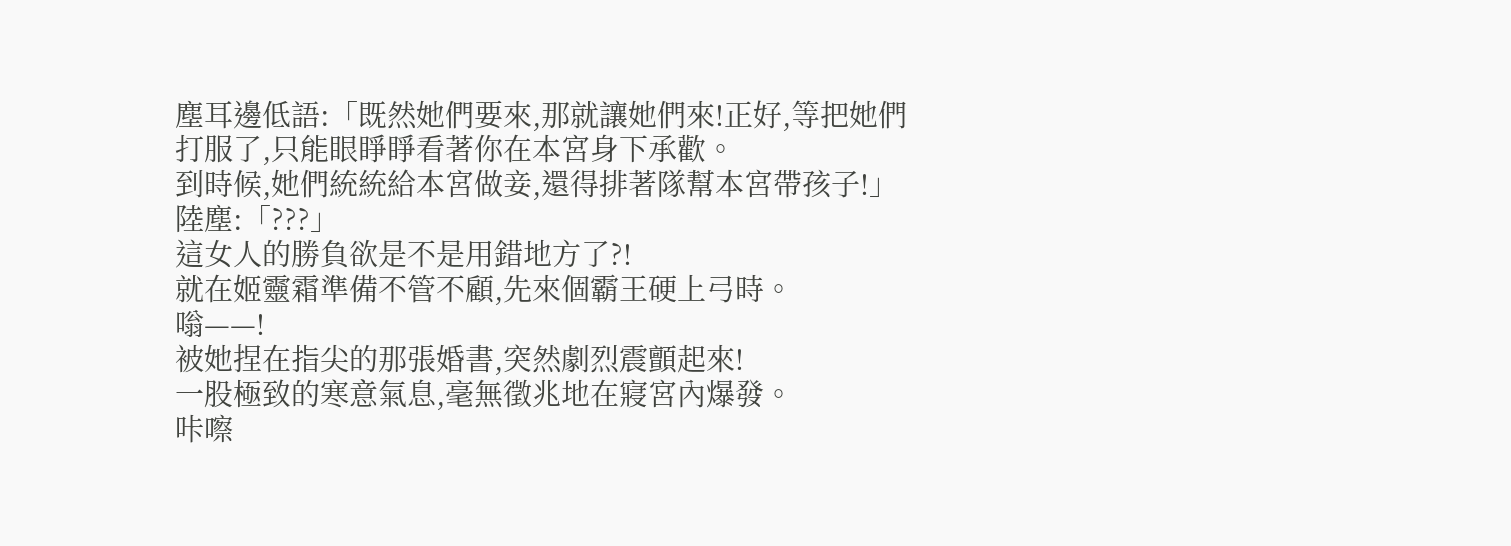塵耳邊低語:「既然她們要來,那就讓她們來!正好,等把她們打服了,只能眼睜睜看著你在本宮身下承歡。
到時候,她們統統給本宮做妾,還得排著隊幫本宮帶孩子!」
陸塵:「???」
這女人的勝負欲是不是用錯地方了?!
就在姬靈霜準備不管不顧,先來個霸王硬上弓時。
嗡——!
被她捏在指尖的那張婚書,突然劇烈震顫起來!
一股極致的寒意氣息,毫無徵兆地在寢宮內爆發。
咔嚓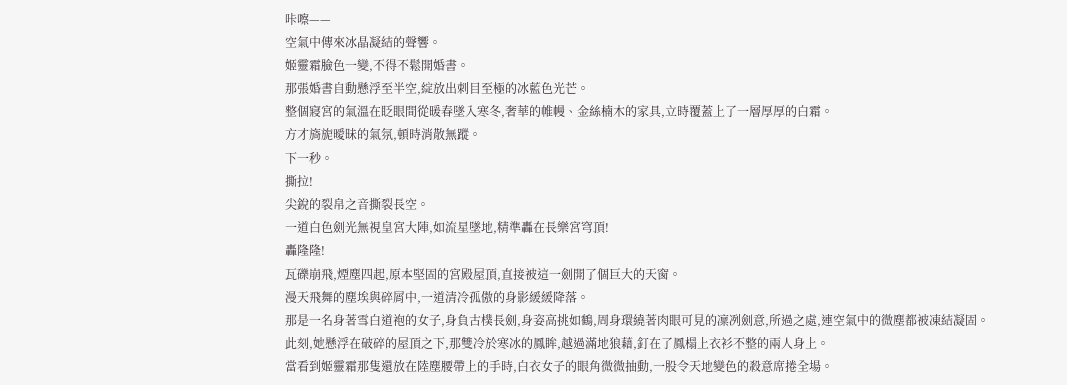咔嚓——
空氣中傳來冰晶凝結的聲響。
姬靈霜臉色一變,不得不鬆開婚書。
那張婚書自動懸浮至半空,綻放出刺目至極的冰藍色光芒。
整個寢宮的氣溫在眨眼間從暖春墜入寒冬,奢華的帷幔、金絲楠木的家具,立時覆蓋上了一層厚厚的白霜。
方才旖旎曖昧的氣氛,頓時消散無蹤。
下一秒。
撕拉!
尖銳的裂帛之音撕裂長空。
一道白色劍光無視皇宮大陣,如流星墜地,精準轟在長樂宮穹頂!
轟隆隆!
瓦礫崩飛,煙塵四起,原本堅固的宮殿屋頂,直接被這一劍開了個巨大的天窗。
漫天飛舞的塵埃與碎屑中,一道清冷孤傲的身影緩緩降落。
那是一名身著雪白道袍的女子,身負古樸長劍,身姿高挑如鶴,周身環繞著肉眼可見的凜冽劍意,所過之處,連空氣中的微塵都被凍結凝固。
此刻,她懸浮在破碎的屋頂之下,那雙冷於寒冰的鳳眸,越過滿地狼藉,釘在了鳳榻上衣衫不整的兩人身上。
當看到姬靈霜那隻還放在陸塵腰帶上的手時,白衣女子的眼角微微抽動,一股令天地變色的殺意席捲全場。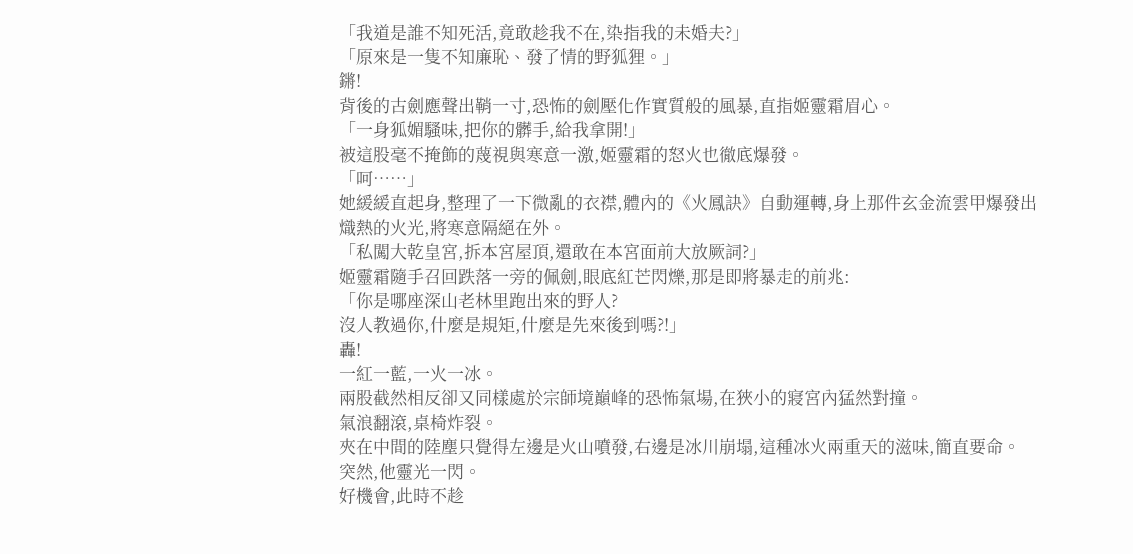「我道是誰不知死活,竟敢趁我不在,染指我的未婚夫?」
「原來是一隻不知廉恥、發了情的野狐狸。」
鏘!
背後的古劍應聲出鞘一寸,恐怖的劍壓化作實質般的風暴,直指姬靈霜眉心。
「一身狐媚騷味,把你的髒手,給我拿開!」
被這股毫不掩飾的蔑視與寒意一激,姬靈霜的怒火也徹底爆發。
「呵……」
她緩緩直起身,整理了一下微亂的衣襟,體內的《火鳳訣》自動運轉,身上那件玄金流雲甲爆發出熾熱的火光,將寒意隔絕在外。
「私闖大乾皇宮,拆本宮屋頂,還敢在本宮面前大放厥詞?」
姬靈霜隨手召回跌落一旁的佩劍,眼底紅芒閃爍,那是即將暴走的前兆:
「你是哪座深山老林里跑出來的野人?
沒人教過你,什麼是規矩,什麼是先來後到嗎?!」
轟!
一紅一藍,一火一冰。
兩股截然相反卻又同樣處於宗師境巔峰的恐怖氣場,在狹小的寢宮內猛然對撞。
氣浪翻滾,桌椅炸裂。
夾在中間的陸塵只覺得左邊是火山噴發,右邊是冰川崩塌,這種冰火兩重天的滋味,簡直要命。
突然,他靈光一閃。
好機會,此時不趁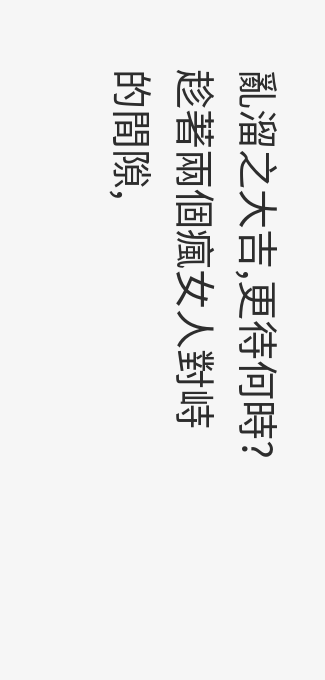亂溜之大吉,更待何時?
趁著兩個瘋女人對峙的間隙,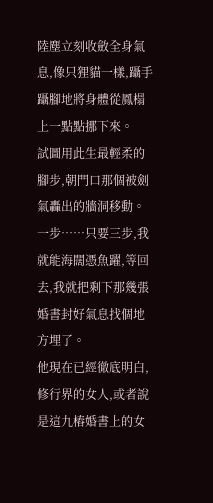陸塵立刻收斂全身氣息,像只狸貓一樣,躡手躡腳地將身體從鳳榻上一點點挪下來。
試圖用此生最輕柔的腳步,朝門口那個被劍氣轟出的牆洞移動。
一步……只要三步,我就能海闊憑魚躍,等回去,我就把剩下那幾張婚書封好氣息找個地方埋了。
他現在已經徹底明白,修行界的女人,或者說是這九樁婚書上的女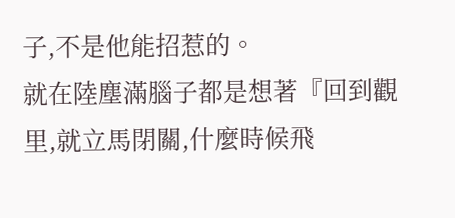子,不是他能招惹的。
就在陸塵滿腦子都是想著『回到觀里,就立馬閉關,什麼時候飛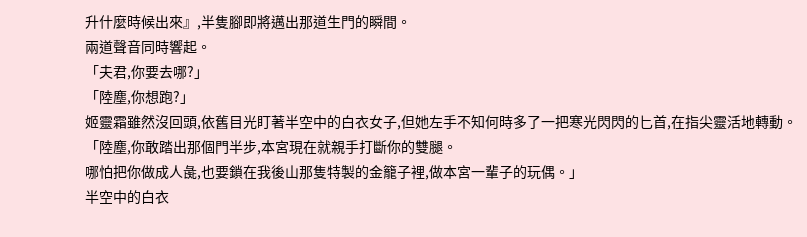升什麼時候出來』,半隻腳即將邁出那道生門的瞬間。
兩道聲音同時響起。
「夫君,你要去哪?」
「陸塵,你想跑?」
姬靈霜雖然沒回頭,依舊目光盯著半空中的白衣女子,但她左手不知何時多了一把寒光閃閃的匕首,在指尖靈活地轉動。
「陸塵,你敢踏出那個門半步,本宮現在就親手打斷你的雙腿。
哪怕把你做成人彘,也要鎖在我後山那隻特製的金籠子裡,做本宮一輩子的玩偶。」
半空中的白衣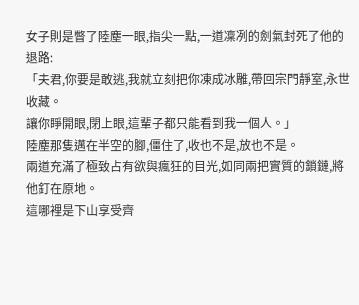女子則是瞥了陸塵一眼,指尖一點,一道凜冽的劍氣封死了他的退路:
「夫君,你要是敢逃,我就立刻把你凍成冰雕,帶回宗門靜室,永世收藏。
讓你睜開眼,閉上眼,這輩子都只能看到我一個人。」
陸塵那隻邁在半空的腳,僵住了,收也不是,放也不是。
兩道充滿了極致占有欲與瘋狂的目光,如同兩把實質的鎖鏈,將他釘在原地。
這哪裡是下山享受齊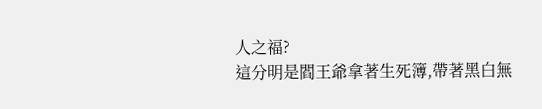人之福?
這分明是閻王爺拿著生死簿,帶著黑白無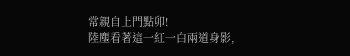常親自上門點卯!
陸塵看著這一紅一白兩道身影,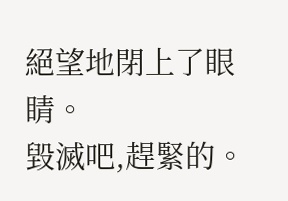絕望地閉上了眼睛。
毀滅吧,趕緊的。